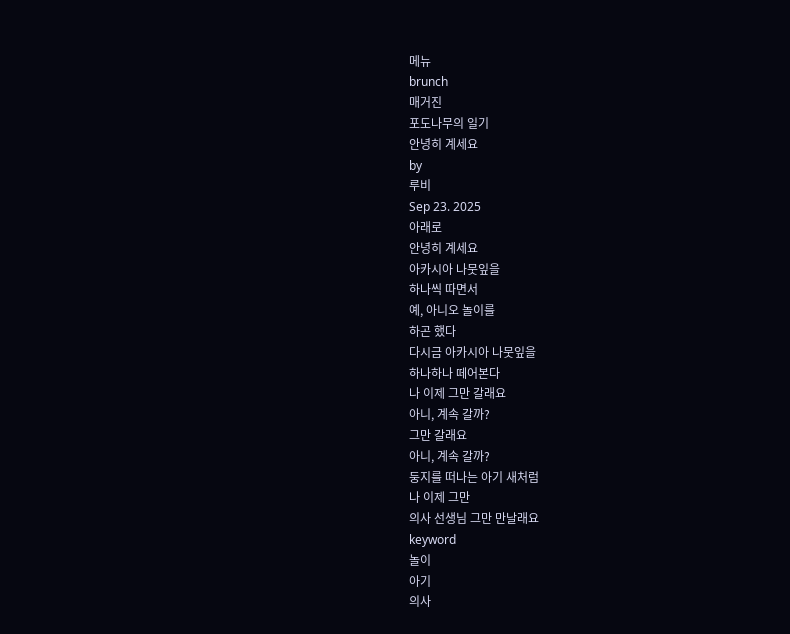메뉴
brunch
매거진
포도나무의 일기
안녕히 계세요
by
루비
Sep 23. 2025
아래로
안녕히 계세요
아카시아 나뭇잎을
하나씩 따면서
예, 아니오 놀이를
하곤 했다
다시금 아카시아 나뭇잎을
하나하나 떼어본다
나 이제 그만 갈래요
아니, 계속 갈까?
그만 갈래요
아니, 계속 갈까?
둥지를 떠나는 아기 새처럼
나 이제 그만
의사 선생님 그만 만날래요
keyword
놀이
아기
의사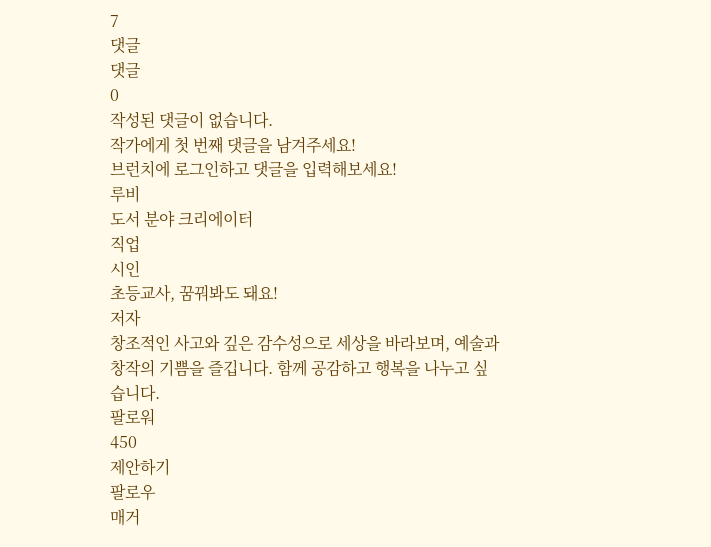7
댓글
댓글
0
작성된 댓글이 없습니다.
작가에게 첫 번째 댓글을 남겨주세요!
브런치에 로그인하고 댓글을 입력해보세요!
루비
도서 분야 크리에이터
직업
시인
초등교사, 꿈꿔봐도 돼요!
저자
창조적인 사고와 깊은 감수성으로 세상을 바라보며, 예술과 창작의 기쁨을 즐깁니다. 함께 공감하고 행복을 나누고 싶습니다.
팔로워
450
제안하기
팔로우
매거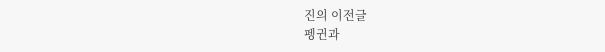진의 이전글
펭귄과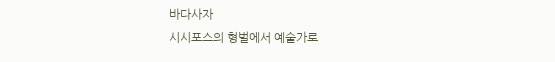바다사자
시시포스의 형벌에서 예술가로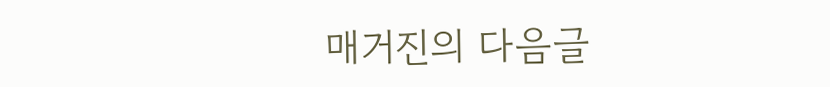매거진의 다음글